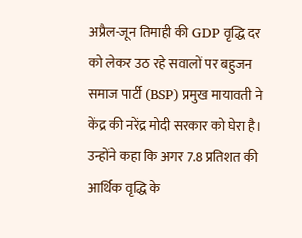अप्रैल-जून तिमाही की GDP वृद्धि दर को लेकर उठ रहे सवालों पर बहुजन समाज पार्टी (BSP) प्रमुख मायावती ने केंद्र की नरेंद्र मोदी सरकार को घेरा है। उन्होंने कहा कि अगर 7.8 प्रतिशत की आर्थिक वृद्धि के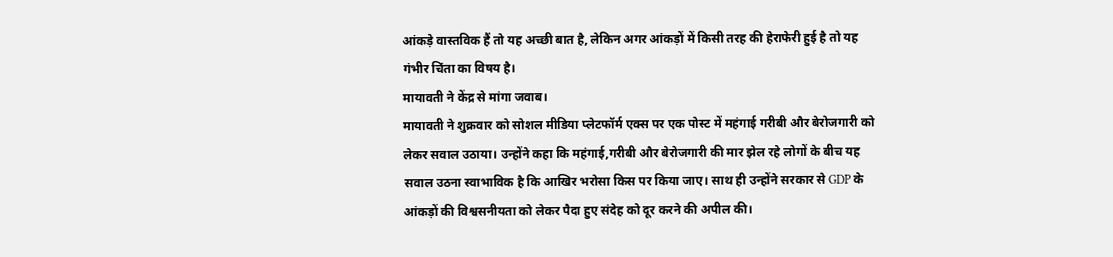आंकड़े वास्तविक हैं तो यह अच्छी बात है, लेकिन अगर आंकड़ों में किसी तरह की हेराफेरी हुई है तो यह गंभीर चिंता का विषय है।
मायावती ने केंद्र से मांगा जवाब।
मायावती ने शुक्रवार को सोशल मीडिया प्लेटफॉर्म एक्स पर एक पोस्ट में महंगाई गरीबी और बेरोजगारी को लेकर सवाल उठाया। उन्होंने कहा कि महंगाई,गरीबी और बेरोजगारी की मार झेल रहे लोगों के बीच यह सवाल उठना स्वाभाविक है कि आखिर भरोसा किस पर किया जाए। साथ ही उन्होंने सरकार से GDP के आंकड़ों की विश्वसनीयता को लेकर पैदा हुए संदेह को दूर करने की अपील की।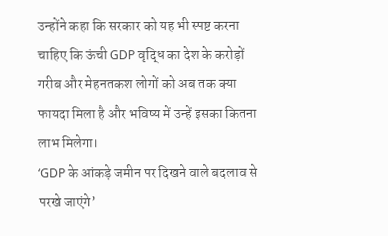उन्होंने कहा कि सरकार को यह भी स्पष्ट करना चाहिए कि ऊंची GDP वृद्धि का देश के करोड़ों गरीब और मेहनतकश लोगों को अब तक क्या फायदा मिला है और भविष्य में उन्हें इसका कितना लाभ मिलेगा।
‘GDP के आंकड़े जमीन पर दिखने वाले बदलाव से परखे जाएंगे’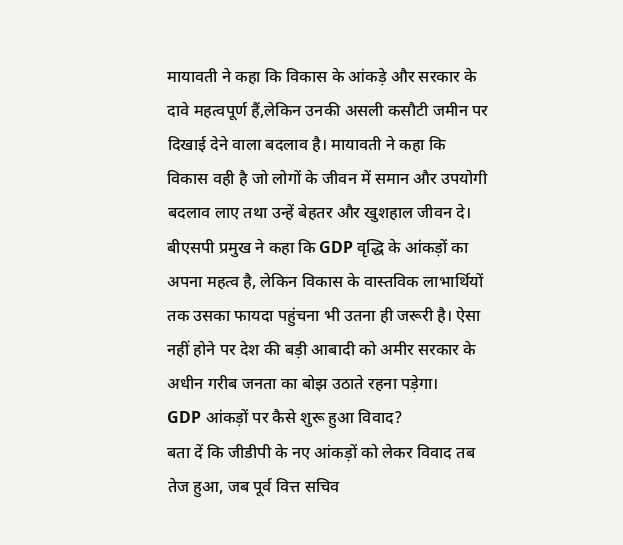मायावती ने कहा कि विकास के आंकड़े और सरकार के दावे महत्वपूर्ण हैं,लेकिन उनकी असली कसौटी जमीन पर दिखाई देने वाला बदलाव है। मायावती ने कहा कि विकास वही है जो लोगों के जीवन में समान और उपयोगी बदलाव लाए तथा उन्हें बेहतर और खुशहाल जीवन दे।
बीएसपी प्रमुख ने कहा कि GDP वृद्धि के आंकड़ों का अपना महत्व है, लेकिन विकास के वास्तविक लाभार्थियों तक उसका फायदा पहुंचना भी उतना ही जरूरी है। ऐसा नहीं होने पर देश की बड़ी आबादी को अमीर सरकार के अधीन गरीब जनता का बोझ उठाते रहना पड़ेगा।
GDP आंकड़ों पर कैसे शुरू हुआ विवाद?
बता दें कि जीडीपी के नए आंकड़ों को लेकर विवाद तब तेज हुआ, जब पूर्व वित्त सचिव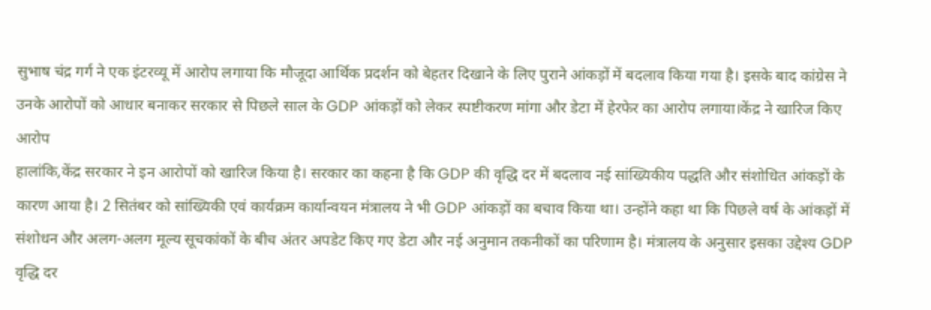सुभाष चंद्र गर्ग ने एक इंटरव्यू में आरोप लगाया कि मौजूदा आर्थिक प्रदर्शन को बेहतर दिखाने के लिए पुराने आंकड़ों में बदलाव किया गया है। इसके बाद कांग्रेस ने उनके आरोपों को आधार बनाकर सरकार से पिछले साल के GDP आंकड़ों को लेकर स्पष्टीकरण मांगा और डेटा में हेरफेर का आरोप लगाया।केंद्र ने खारिज किए आरोप
हालांकि,केंद्र सरकार ने इन आरोपों को खारिज किया है। सरकार का कहना है कि GDP की वृद्धि दर में बदलाव नई सांख्यिकीय पद्धति और संशोधित आंकड़ों के कारण आया है। 2 सितंबर को सांख्यिकी एवं कार्यक्रम कार्यान्वयन मंत्रालय ने भी GDP आंकड़ों का बचाव किया था। उन्होंने कहा था कि पिछले वर्ष के आंकड़ों में संशोधन और अलग-अलग मूल्य सूचकांकों के बीच अंतर अपडेट किए गए डेटा और नई अनुमान तकनीकों का परिणाम है। मंत्रालय के अनुसार इसका उद्देश्य GDP वृद्धि दर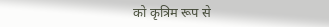को कृत्रिम रूप से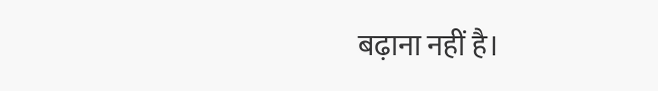बढ़ाना नहीं है।